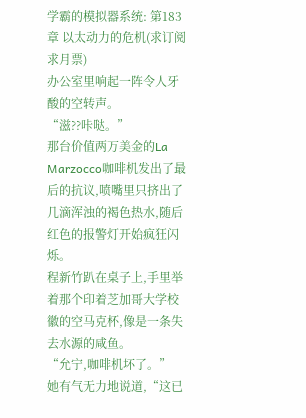学霸的模拟器系统: 第183章 以太动力的危机(求订阅求月票)
办公室里响起一阵令人牙酸的空转声。
“滋??咔哒。”
那台价值两万美金的La Marzocco咖啡机发出了最后的抗议,喷嘴里只挤出了几滴浑浊的褐色热水,随后红色的报警灯开始疯狂闪烁。
程新竹趴在桌子上,手里举着那个印着芝加哥大学校徽的空马克杯,像是一条失去水源的咸鱼。
“允宁,咖啡机坏了。”
她有气无力地说道,“这已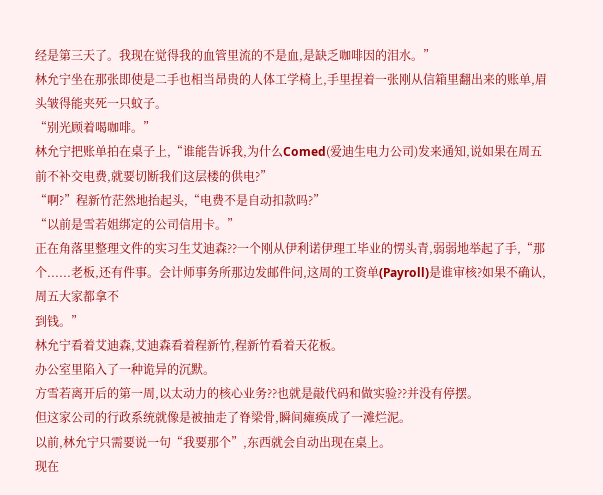经是第三天了。我现在觉得我的血管里流的不是血,是缺乏咖啡因的泪水。”
林允宁坐在那张即使是二手也相当昂贵的人体工学椅上,手里捏着一张刚从信箱里翻出来的账单,眉头皱得能夹死一只蚊子。
“别光顾着喝咖啡。”
林允宁把账单拍在桌子上,“谁能告诉我,为什么Comed(爱迪生电力公司)发来通知,说如果在周五前不补交电费,就要切断我们这层楼的供电?”
“啊?”程新竹茫然地抬起头,“电费不是自动扣款吗?”
“以前是雪若姐绑定的公司信用卡。”
正在角落里整理文件的实习生艾迪森??一个刚从伊利诺伊理工毕业的愣头青,弱弱地举起了手,“那个......老板,还有件事。会计师事务所那边发邮件问,这周的工资单(Payroll)是谁审核?如果不确认,周五大家都拿不
到钱。”
林允宁看着艾迪森,艾迪森看着程新竹,程新竹看着天花板。
办公室里陷入了一种诡异的沉默。
方雪若离开后的第一周,以太动力的核心业务??也就是敲代码和做实验??并没有停摆。
但这家公司的行政系统就像是被抽走了脊梁骨,瞬间瘫痪成了一滩烂泥。
以前,林允宁只需要说一句“我要那个”,东西就会自动出现在桌上。
现在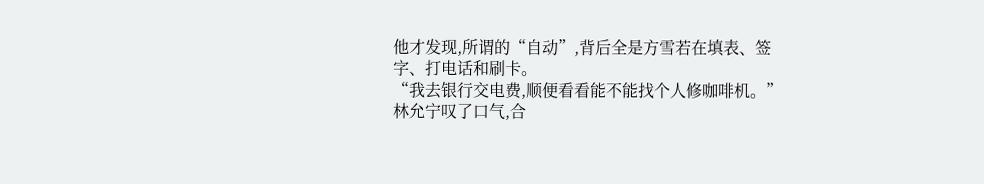他才发现,所谓的“自动”,背后全是方雪若在填表、签字、打电话和刷卡。
“我去银行交电费,顺便看看能不能找个人修咖啡机。”
林允宁叹了口气,合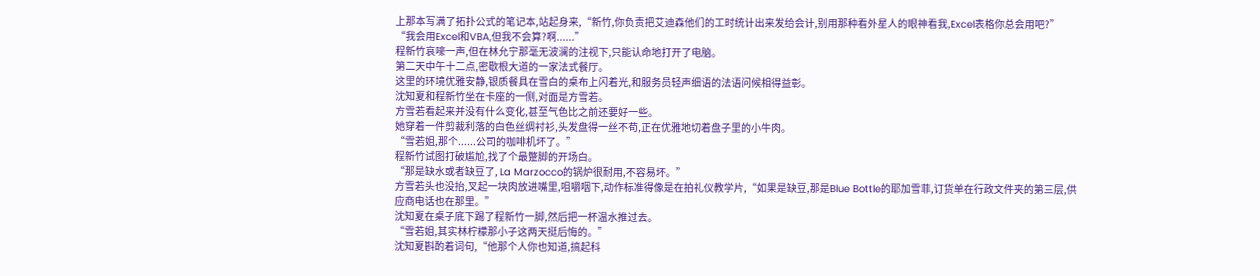上那本写满了拓扑公式的笔记本,站起身来,“新竹,你负责把艾迪森他们的工时统计出来发给会计,别用那种看外星人的眼神看我,Excel表格你总会用吧?”
“我会用Excel和VBA,但我不会算?啊......”
程新竹哀嚎一声,但在林允宁那毫无波澜的注视下,只能认命地打开了电脑。
第二天中午十二点,密歇根大道的一家法式餐厅。
这里的环境优雅安静,银质餐具在雪白的桌布上闪着光,和服务员轻声细语的法语问候相得益彰。
沈知夏和程新竹坐在卡座的一侧,对面是方雪若。
方雪若看起来并没有什么变化,甚至气色比之前还要好一些。
她穿着一件剪裁利落的白色丝绸衬衫,头发盘得一丝不苟,正在优雅地切着盘子里的小牛肉。
“雪若姐,那个......公司的咖啡机坏了。”
程新竹试图打破尴尬,找了个最蹩脚的开场白。
“那是缺水或者缺豆了, La Marzocco的锅炉很耐用,不容易坏。”
方雪若头也没抬,叉起一块肉放进嘴里,咀嚼咽下,动作标准得像是在拍礼仪教学片,“如果是缺豆,那是Blue Bottle的耶加雪菲,订货单在行政文件夹的第三层,供应商电话也在那里。”
沈知夏在桌子底下踢了程新竹一脚,然后把一杯温水推过去。
“雪若姐,其实林柠檬那小子这两天挺后悔的。”
沈知夏斟酌着词句,“他那个人你也知道,搞起科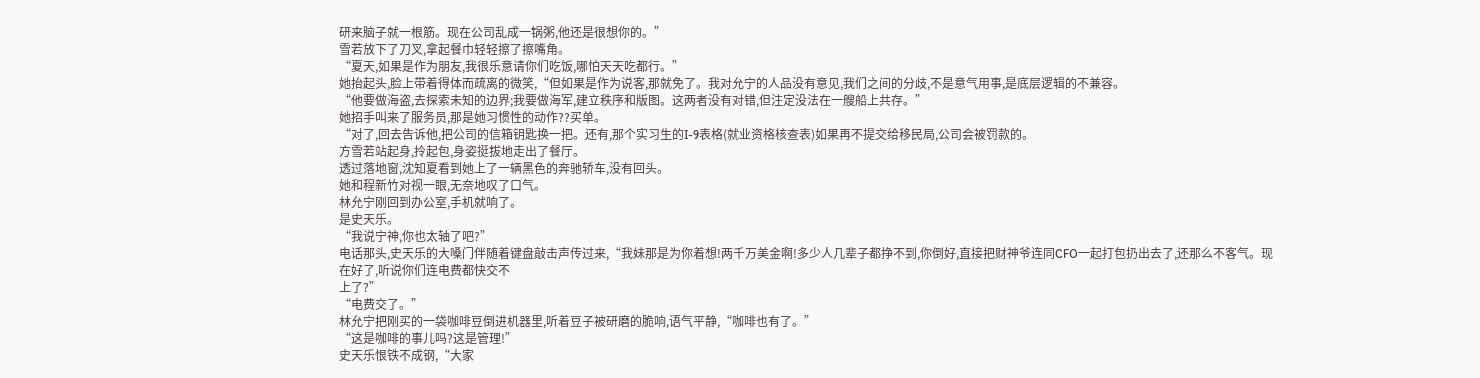研来脑子就一根筋。现在公司乱成一锅粥,他还是很想你的。”
雪若放下了刀叉,拿起餐巾轻轻擦了擦嘴角。
“夏天,如果是作为朋友,我很乐意请你们吃饭,哪怕天天吃都行。”
她抬起头,脸上带着得体而疏离的微笑,“但如果是作为说客,那就免了。我对允宁的人品没有意见,我们之间的分歧,不是意气用事,是底层逻辑的不兼容。
“他要做海盗,去探索未知的边界;我要做海军,建立秩序和版图。这两者没有对错,但注定没法在一艘船上共存。”
她招手叫来了服务员,那是她习惯性的动作??买单。
“对了,回去告诉他,把公司的信箱钥匙换一把。还有,那个实习生的I-9表格(就业资格核查表)如果再不提交给移民局,公司会被罚款的。
方雪若站起身,拎起包,身姿挺拔地走出了餐厅。
透过落地窗,沈知夏看到她上了一辆黑色的奔驰轿车,没有回头。
她和程新竹对视一眼,无奈地叹了口气。
林允宁刚回到办公室,手机就响了。
是史天乐。
“我说宁神,你也太轴了吧?”
电话那头,史天乐的大嗓门伴随着键盘敲击声传过来,“我妹那是为你着想!两千万美金啊!多少人几辈子都挣不到,你倒好,直接把财神爷连同CFO一起打包扔出去了,还那么不客气。现在好了,听说你们连电费都快交不
上了?”
“电费交了。”
林允宁把刚买的一袋咖啡豆倒进机器里,听着豆子被研磨的脆响,语气平静,“咖啡也有了。”
“这是咖啡的事儿吗?这是管理!”
史天乐恨铁不成钢,“大家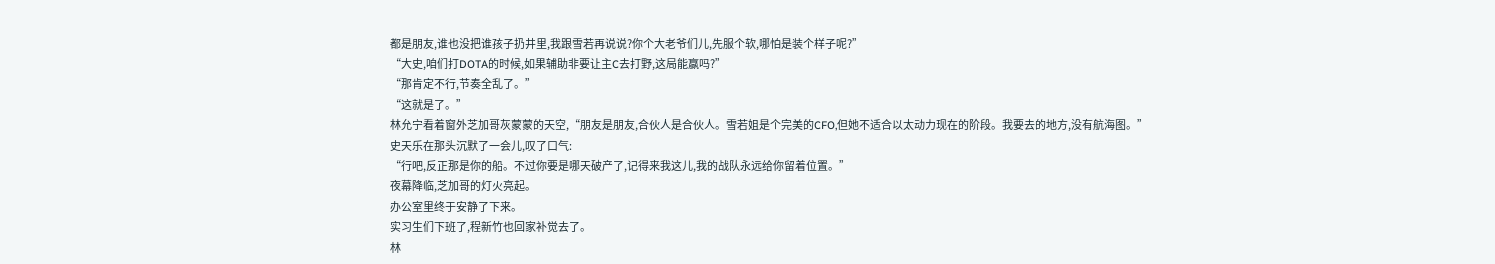都是朋友,谁也没把谁孩子扔井里,我跟雪若再说说?你个大老爷们儿,先服个软,哪怕是装个样子呢?”
“大史,咱们打DOTA的时候,如果辅助非要让主C去打野,这局能赢吗?”
“那肯定不行,节奏全乱了。”
“这就是了。”
林允宁看着窗外芝加哥灰蒙蒙的天空,“朋友是朋友,合伙人是合伙人。雪若姐是个完美的CFO,但她不适合以太动力现在的阶段。我要去的地方,没有航海图。”
史天乐在那头沉默了一会儿,叹了口气:
“行吧,反正那是你的船。不过你要是哪天破产了,记得来我这儿,我的战队永远给你留着位置。”
夜幕降临,芝加哥的灯火亮起。
办公室里终于安静了下来。
实习生们下班了,程新竹也回家补觉去了。
林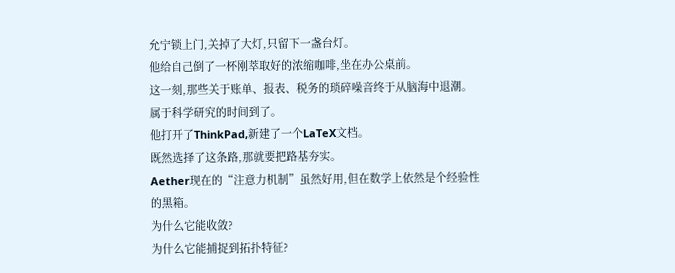允宁锁上门,关掉了大灯,只留下一盏台灯。
他给自己倒了一杯刚萃取好的浓缩咖啡,坐在办公桌前。
这一刻,那些关于账单、报表、税务的琐碎噪音终于从脑海中退潮。
属于科学研究的时间到了。
他打开了ThinkPad,新建了一个LaTeX文档。
既然选择了这条路,那就要把路基夯实。
Aether现在的“注意力机制”虽然好用,但在数学上依然是个经验性的黑箱。
为什么它能收敛?
为什么它能捕捉到拓扑特征?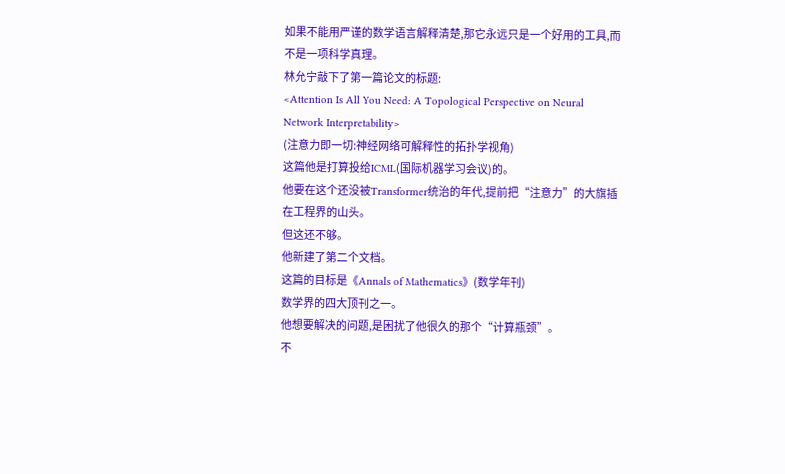如果不能用严谨的数学语言解释清楚,那它永远只是一个好用的工具,而不是一项科学真理。
林允宁敲下了第一篇论文的标题:
<Attention Is All You Need: A Topological Perspective on Neural Network Interpretability>
(注意力即一切:神经网络可解释性的拓扑学视角)
这篇他是打算投给ICML(国际机器学习会议)的。
他要在这个还没被Transformer统治的年代,提前把“注意力”的大旗插在工程界的山头。
但这还不够。
他新建了第二个文档。
这篇的目标是《Annals of Mathematics》(数学年刊)
数学界的四大顶刊之一。
他想要解决的问题,是困扰了他很久的那个“计算瓶颈”。
不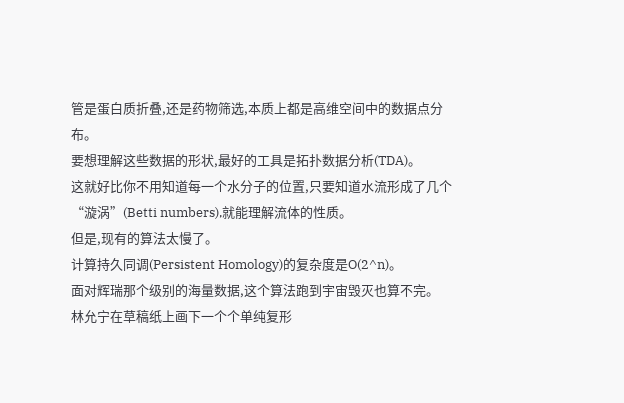管是蛋白质折叠,还是药物筛选,本质上都是高维空间中的数据点分布。
要想理解这些数据的形状,最好的工具是拓扑数据分析(TDA)。
这就好比你不用知道每一个水分子的位置,只要知道水流形成了几个“漩涡”(Betti numbers),就能理解流体的性质。
但是,现有的算法太慢了。
计算持久同调(Persistent Homology)的复杂度是O(2^n)。
面对辉瑞那个级别的海量数据,这个算法跑到宇宙毁灭也算不完。
林允宁在草稿纸上画下一个个单纯复形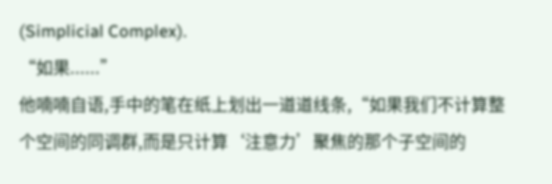(Simplicial Complex).
“如果......”
他喃喃自语,手中的笔在纸上划出一道道线条,“如果我们不计算整个空间的同调群,而是只计算‘注意力’聚焦的那个子空间的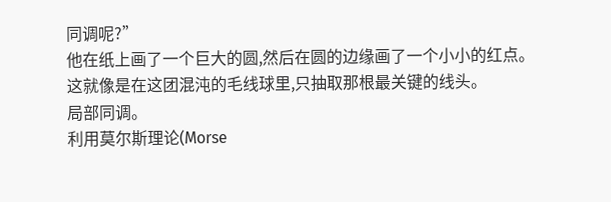同调呢?”
他在纸上画了一个巨大的圆,然后在圆的边缘画了一个小小的红点。
这就像是在这团混沌的毛线球里,只抽取那根最关键的线头。
局部同调。
利用莫尔斯理论(Morse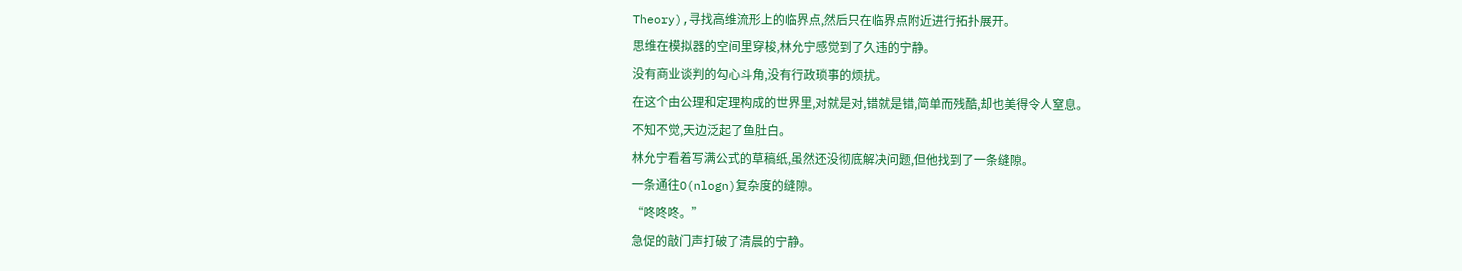Theory),寻找高维流形上的临界点,然后只在临界点附近进行拓扑展开。
思维在模拟器的空间里穿梭,林允宁感觉到了久违的宁静。
没有商业谈判的勾心斗角,没有行政琐事的烦扰。
在这个由公理和定理构成的世界里,对就是对,错就是错,简单而残酷,却也美得令人窒息。
不知不觉,天边泛起了鱼肚白。
林允宁看着写满公式的草稿纸,虽然还没彻底解决问题,但他找到了一条缝隙。
一条通往O(nlogn)复杂度的缝隙。
“咚咚咚。”
急促的敲门声打破了清晨的宁静。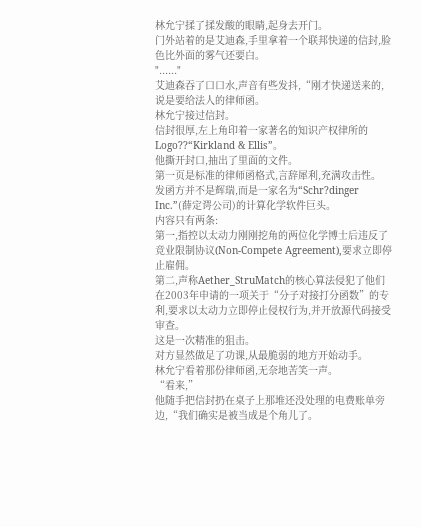林允宁揉了揉发酸的眼睛,起身去开门。
门外站着的是艾迪森,手里拿着一个联邦快递的信封,脸色比外面的雾气还要白。
"......"
艾迪森吞了口口水,声音有些发抖,“刚才快递送来的,说是要给法人的律师函。
林允宁接过信封。
信封很厚,左上角印着一家著名的知识产权律所的Logo??“Kirkland & Ellis”。
他撕开封口,抽出了里面的文件。
第一页是标准的律师函格式,言辞犀利,充满攻击性。
发函方并不是辉瑞,而是一家名为“Schr?dinger Inc.”(薛定谔公司)的计算化学软件巨头。
内容只有两条:
第一,指控以太动力刚刚挖角的两位化学博士后违反了竞业限制协议(Non-Compete Agreement),要求立即停止雇佣。
第二,声称Aether_StruMatch的核心算法侵犯了他们在2003年申请的一项关于“分子对接打分函数”的专利,要求以太动力立即停止侵权行为,并开放源代码接受审查。
这是一次精准的狙击。
对方显然做足了功课,从最脆弱的地方开始动手。
林允宁看着那份律师函,无奈地苦笑一声。
“看来,”
他随手把信封扔在桌子上那堆还没处理的电费账单旁边,“我们确实是被当成是个角儿了。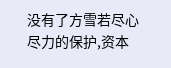没有了方雪若尽心尽力的保护,资本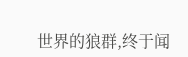世界的狼群,终于闻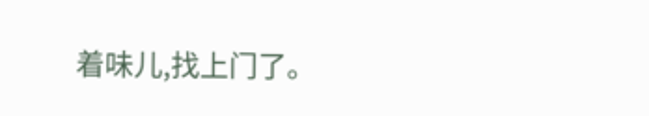着味儿,找上门了。